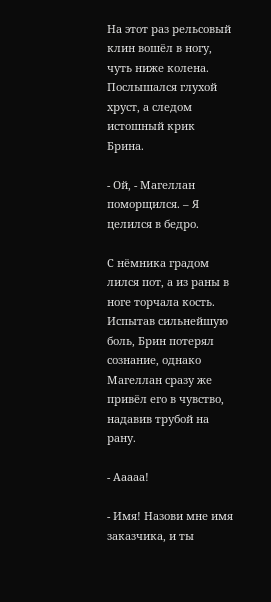На этот раз рельсовый клин вошёл в ногу, чуть ниже колена. Послышался глухой хруст, а следом истошный крик Брина.

- Ой, - Магеллан поморщился. – Я целился в бедро.

С нёмника градом лился пот, а из раны в ноге торчала кость. Испытав сильнейшую боль, Брин потерял сознание, однако Магеллан сразу же привёл его в чувство, надавив трубой на рану.

- Ааааа!

- Имя! Назови мне имя заказчика, и ты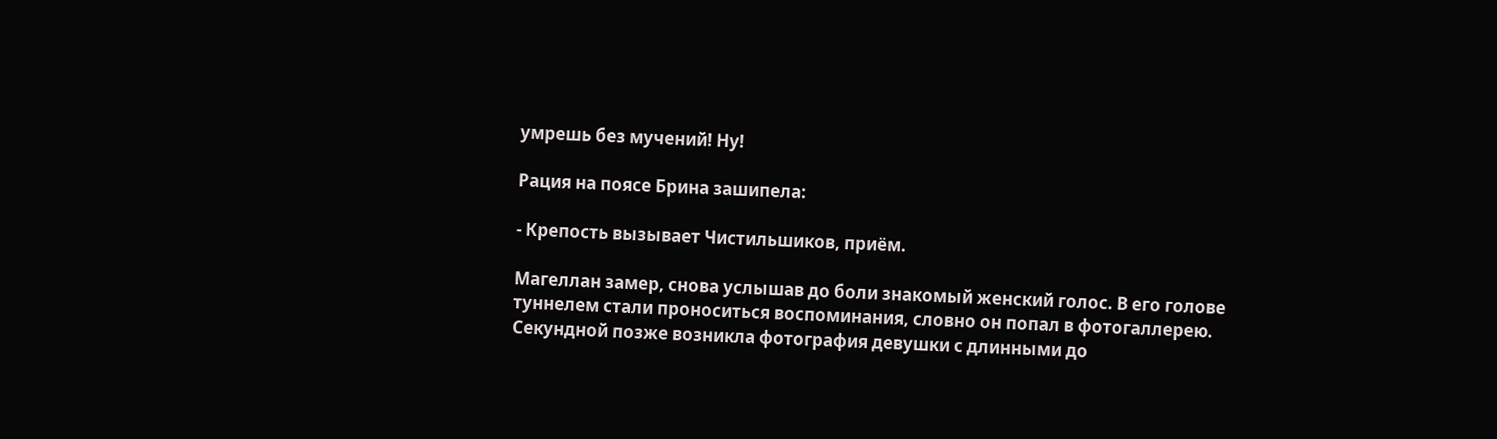умрешь без мучений! Ну!

Рация на поясе Брина зашипела:

- Крепость вызывает Чистильшиков, приём.

Магеллан замер, снова услышав до боли знакомый женский голос. В его голове туннелем стали проноситься воспоминания, словно он попал в фотогаллерею. Секундной позже возникла фотография девушки с длинными до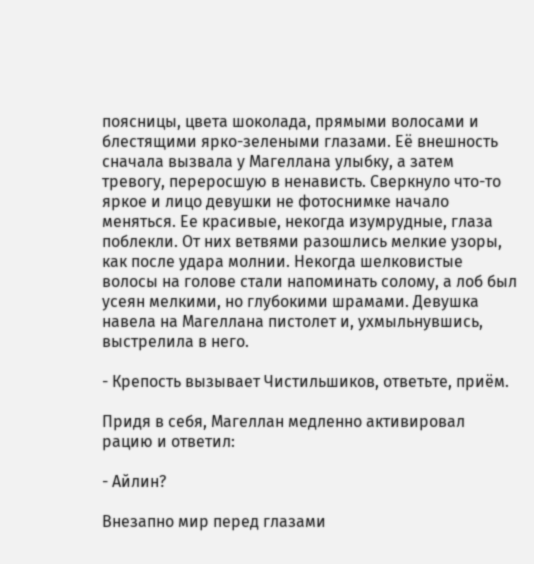поясницы, цвета шоколада, прямыми волосами и блестящими ярко-зелеными глазами. Её внешность сначала вызвала у Магеллана улыбку, а затем тревогу, переросшую в ненависть. Сверкнуло что-то яркое и лицо девушки не фотоснимке начало меняться. Ее красивые, некогда изумрудные, глаза поблекли. От них ветвями разошлись мелкие узоры, как после удара молнии. Некогда шелковистые волосы на голове стали напоминать солому, а лоб был усеян мелкими, но глубокими шрамами. Девушка навела на Магеллана пистолет и, ухмыльнувшись, выстрелила в него.

- Крепость вызывает Чистильшиков, ответьте, приём.

Придя в себя, Магеллан медленно активировал рацию и ответил:

- Айлин?

Внезапно мир перед глазами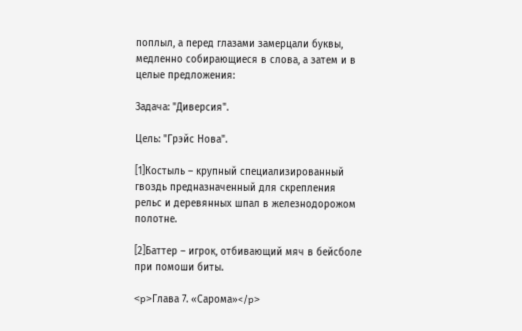поплыл, а перед глазами замерцали буквы, медленно собирающиеся в слова, а затем и в целые предложения:

Задача: "Диверсия".

Цель: "Грэйс Нова".

[1]Костыль – крупный специализированный гвоздь предназначенный для скрепления рельс и деревянных шпал в железнодорожом полотне.

[2]Баттер – игрок, отбивающий мяч в бейсболе при помоши биты.

<p>Глава 7. «Сарома»</p>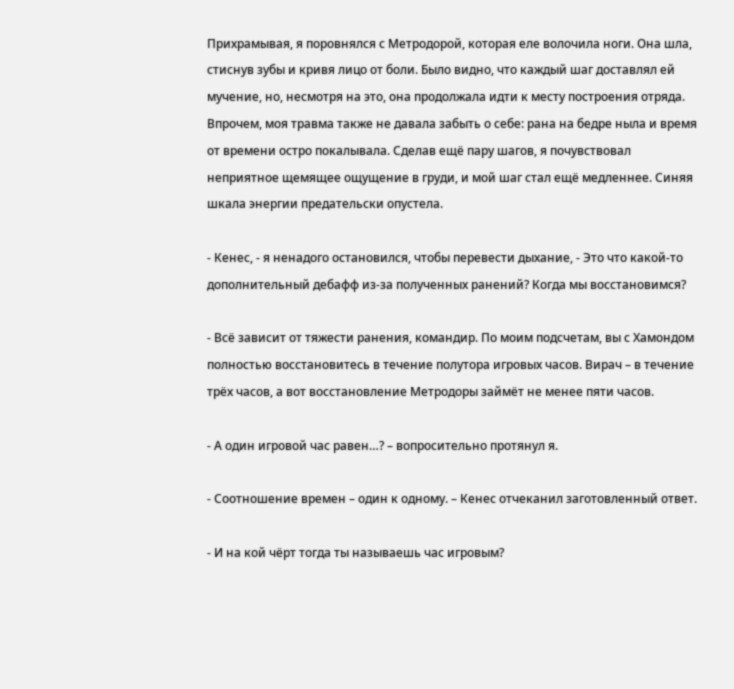Прихрамывая, я поровнялся с Метродорой, которая еле волочила ноги. Она шла, стиснув зубы и кривя лицо от боли. Было видно, что каждый шаг доставлял ей мучение, но, несмотря на это, она продолжала идти к месту построения отряда. Впрочем, моя травма также не давала забыть о себе: рана на бедре ныла и время от времени остро покалывала. Сделав ещё пару шагов, я почувствовал неприятное щемящее ощущение в груди, и мой шаг стал ещё медленнее. Синяя шкала энергии предательски опустела.

- Кенес, - я ненадого остановился, чтобы перевести дыхание, - Это что какой-то дополнительный дебафф из-за полученных ранений? Когда мы восстановимся?

- Всё зависит от тяжести ранения, командир. По моим подсчетам, вы с Хамондом полностью восстановитесь в течение полутора игровых часов. Вирач – в течение трёх часов, а вот восстановление Метродоры займёт не менее пяти часов.

- А один игровой час равен…? – вопросительно протянул я.

- Соотношение времен – один к одному. – Кенес отчеканил заготовленный ответ.

- И на кой чёрт тогда ты называешь час игровым?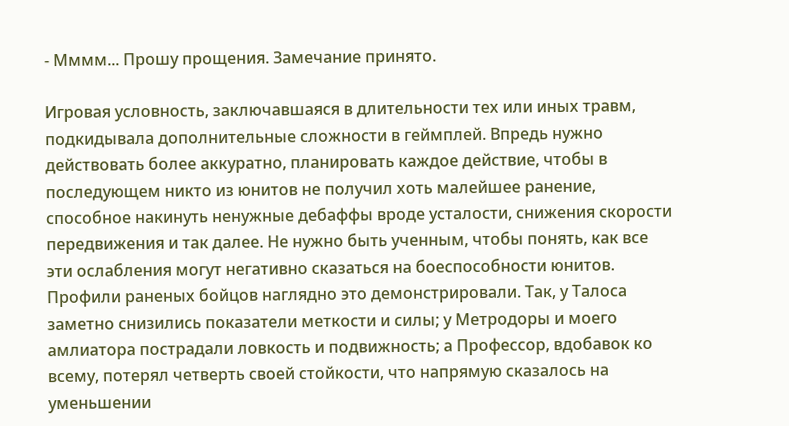- Мммм... Прошу прощения. Замечание принято.

Игровая условность, заключавшаяся в длительности тех или иных травм, подкидывала дополнительные сложности в геймплей. Впредь нужно действовать более аккуратно, планировать каждое действие, чтобы в последующем никто из юнитов не получил хоть малейшее ранение, способное накинуть ненужные дебаффы вроде усталости, снижения скорости передвижения и так далее. Не нужно быть ученным, чтобы понять, как все эти ослабления могут негативно сказаться на боеспособности юнитов. Профили раненых бойцов наглядно это демонстрировали. Так, у Талоса заметно снизились показатели меткости и силы; у Метродоры и моего амлиатора пострадали ловкость и подвижность; а Профессор, вдобавок ко всему, потерял четверть своей стойкости, что напрямую сказалось на уменьшении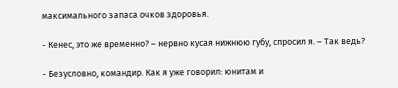максимального запаса очков здоровья.

- Кенес, это же временно? – нервно кусая нижнюю губу, спросил я. – Так ведь?

- Безусловно, командир. Как я уже говорил: юнитам и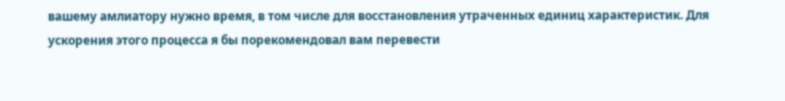вашему амлиатору нужно время, в том числе для восстановления утраченных единиц характеристик. Для ускорения этого процесса я бы порекомендовал вам перевести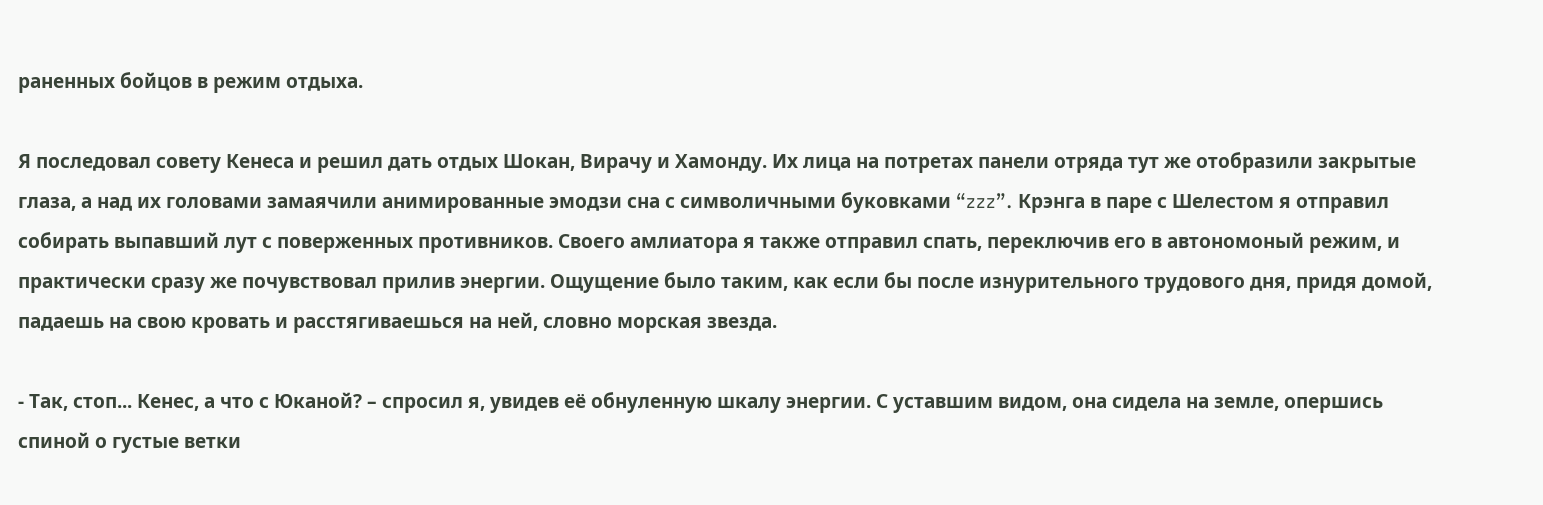раненных бойцов в режим отдыха.

Я последовал совету Кенеса и решил дать отдых Шокан, Вирачу и Хамонду. Их лица на потретах панели отряда тут же отобразили закрытые глаза, а над их головами замаячили анимированные эмодзи сна с символичными буковками “zzz”. Крэнга в паре с Шелестом я отправил собирать выпавший лут с поверженных противников. Своего амлиатора я также отправил спать, переключив его в автономоный режим, и практически сразу же почувствовал прилив энергии. Ощущение было таким, как если бы после изнурительного трудового дня, придя домой, падаешь на свою кровать и расстягиваешься на ней, словно морская звезда.

- Так, стоп... Кенес, а что с Юканой? – спросил я, увидев её обнуленную шкалу энергии. С уставшим видом, она сидела на земле, опершись спиной о густые ветки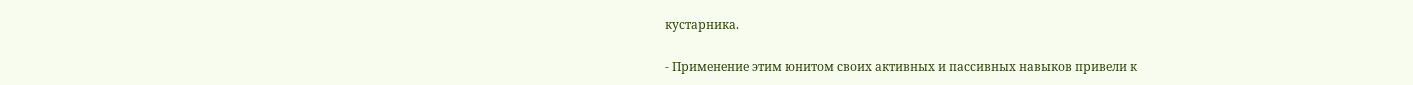кустарника.

- Применение этим юнитом своих активных и пассивных навыков привели к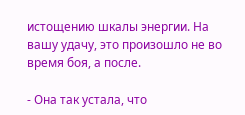истощению шкалы энергии. На вашу удачу, это произошло не во время боя, а после.

- Она так устала, что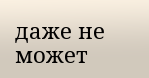даже не может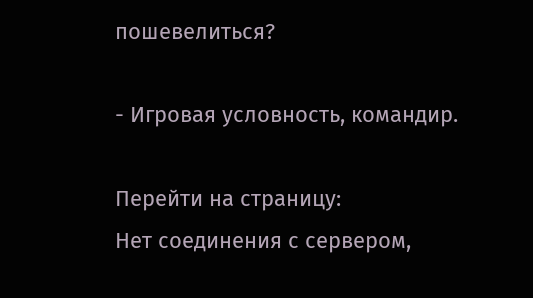пошевелиться?

- Игровая условность, командир.

Перейти на страницу:
Нет соединения с сервером,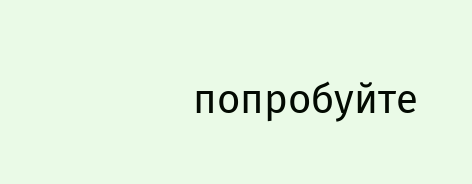попробуйте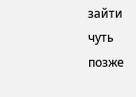зайти чуть позже